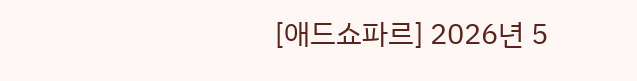[애드쇼파르] 2026년 5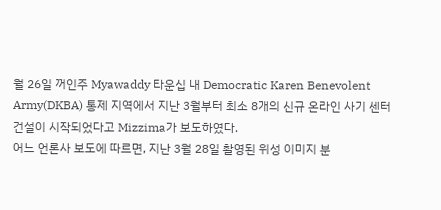월 26일 꺼인주 Myawaddy 타운십 내 Democratic Karen Benevolent Army(DKBA) 통제 지역에서 지난 3월부터 최소 8개의 신규 온라인 사기 센터 건설이 시작되었다고 Mizzima가 보도하였다.
어느 언론사 보도에 따르면, 지난 3월 28일 촬영된 위성 이미지 분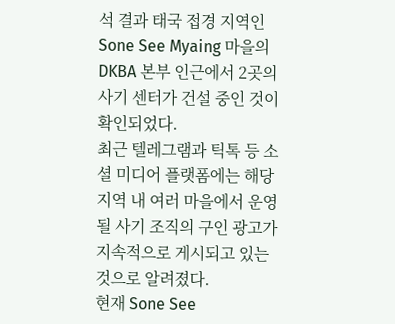석 결과 태국 접경 지역인 Sone See Myaing 마을의 DKBA 본부 인근에서 2곳의 사기 센터가 건설 중인 것이 확인되었다.
최근 텔레그램과 틱톡 등 소셜 미디어 플랫폼에는 해당 지역 내 여러 마을에서 운영될 사기 조직의 구인 광고가 지속적으로 게시되고 있는 것으로 알려졌다.
현재 Sone See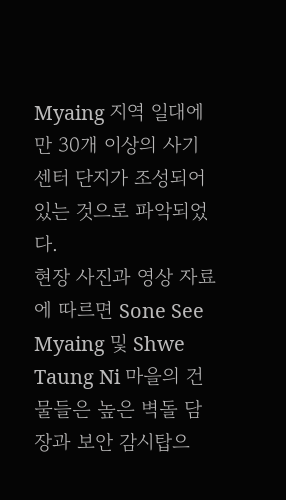Myaing 지역 일대에만 30개 이상의 사기 센터 단지가 조성되어 있는 것으로 파악되었다.
현장 사진과 영상 자료에 따르면 Sone See Myaing 및 Shwe Taung Ni 마을의 건물들은 높은 벽돌 담장과 보안 감시탑으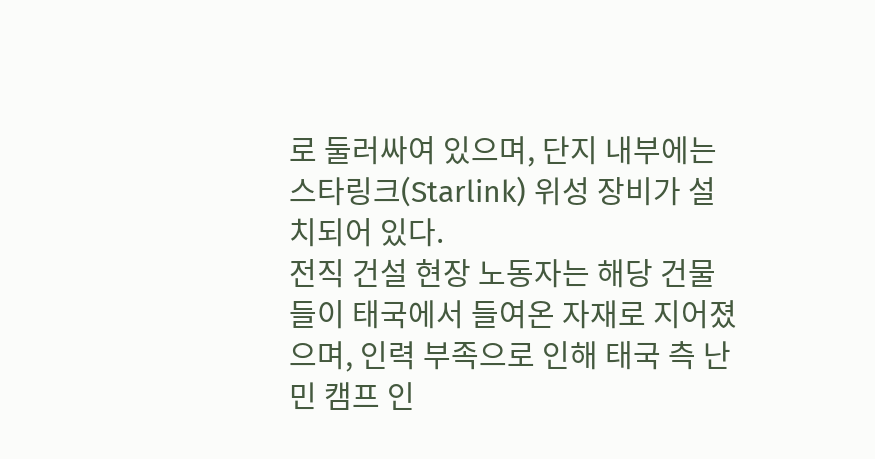로 둘러싸여 있으며, 단지 내부에는 스타링크(Starlink) 위성 장비가 설치되어 있다.
전직 건설 현장 노동자는 해당 건물들이 태국에서 들여온 자재로 지어졌으며, 인력 부족으로 인해 태국 측 난민 캠프 인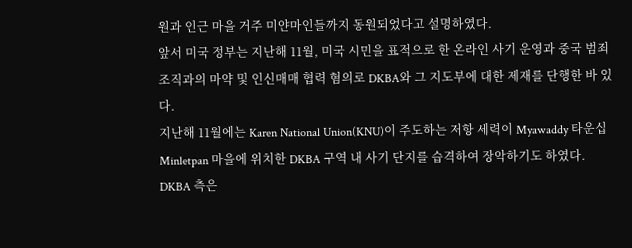원과 인근 마을 거주 미얀마인들까지 동원되었다고 설명하였다.
앞서 미국 정부는 지난해 11월, 미국 시민을 표적으로 한 온라인 사기 운영과 중국 범죄 조직과의 마약 및 인신매매 협력 혐의로 DKBA와 그 지도부에 대한 제재를 단행한 바 있다.
지난해 11월에는 Karen National Union(KNU)이 주도하는 저항 세력이 Myawaddy 타운십 Minletpan 마을에 위치한 DKBA 구역 내 사기 단지를 습격하여 장악하기도 하였다.
DKBA 측은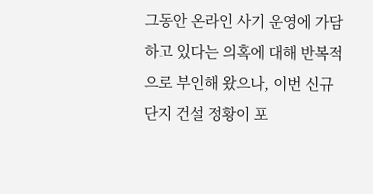그동안 온라인 사기 운영에 가담하고 있다는 의혹에 대해 반복적으로 부인해 왔으나, 이번 신규 단지 건설 정황이 포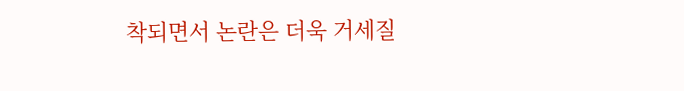착되면서 논란은 더욱 거세질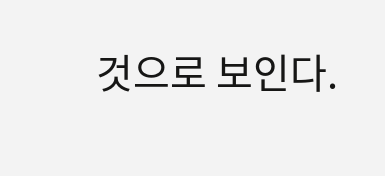것으로 보인다.